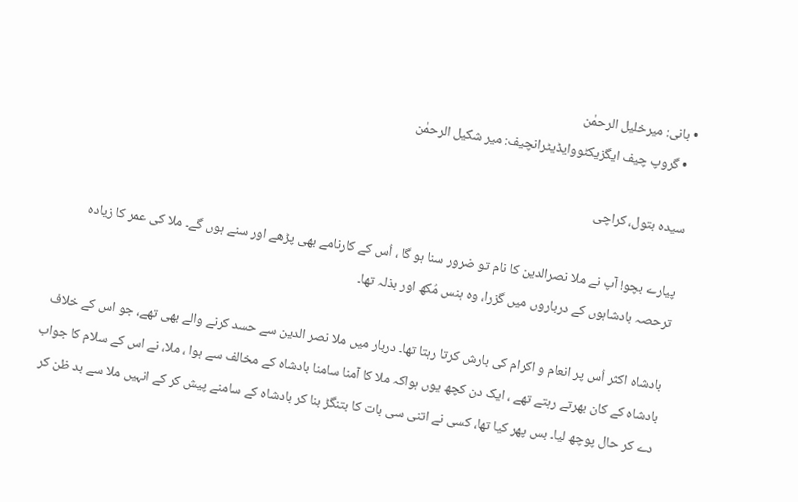• بانی: میرخلیل الرحمٰن
  • گروپ چیف ایگزیکٹووایڈیٹرانچیف: میر شکیل الرحمٰن

سیدہ بتول، کراچی

پیارے بچو! آپ نے ملا نصرالدین کا نام تو ضرور سنا ہو گا ، اُس کے کارنامے بھی پڑھے اور سنے ہوں گے۔ ملا کی عمر کا زیادہ ترحصہ بادشاہوں کے درباروں میں گزرا، وہ ہنس مُکھ اور بذلہ تھا۔

بادشاہ اکثر اُس پر انعام و اکرام کی بارش کرتا رہتا تھا۔ دربار میں ملا نصر الدین سے حسد کرنے والے بھی تھے، جو اس کے خلاف بادشاہ کے کان بھرتے رہتے تھے ، ایک دن کچھ یوں ہواکہ ملا کا آمنا سامنا بادشاہ کے مخالف سے ہوا ، ملا، نے اس کے سلام کا جواب دے کر حال پوچھ لیا۔ بس پھر کیا تھا، کسی نے اتنی سی بات کا بتنگڑ بنا کر بادشاہ کے سامنے پیش کر کے انہیں ملا سے بد ظن کر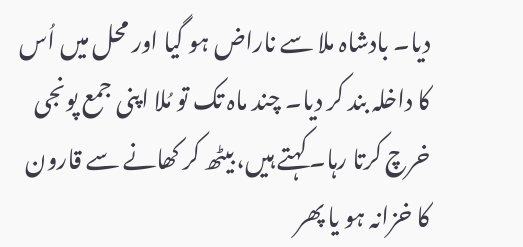دیا۔ بادشاہ ملا سے ناراض ہو گیا اور محل میں اُس کا داخلہ بند کر دیا۔ چند ماہ تک تو مُلا اپنی جمع پونجی خرچ کرتا رہا۔ کہتے ہیں، بیٹھ کر کھانے سے قارون کا خزانہ ہو یا پھر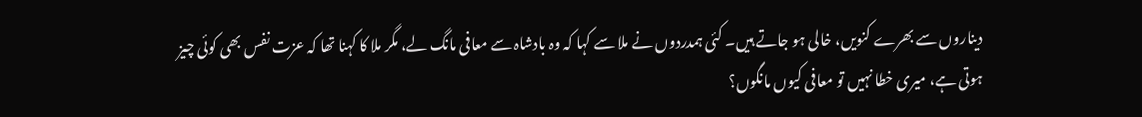دیناروں سے بھرے کنویں، خالی ہو جاتے ہیں۔ کئی ہمدردوں نے ملا سے کہا کہ وہ بادشاہ سے معافی مانگ لے، مگر ملا کا کہنا تھا کہ عزت نفس بھی کوئی چیز ہوتی ہے، میری خطا نہیں تو معافی کیوں مانگوں؟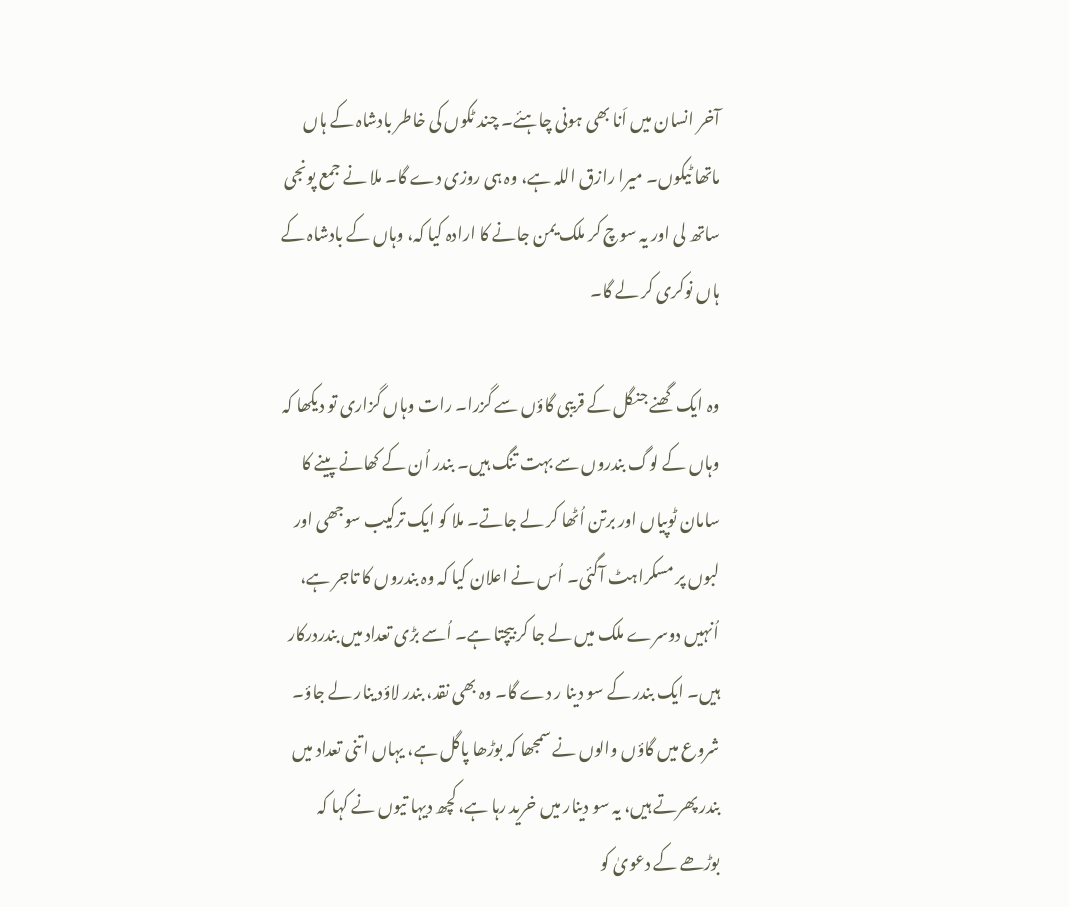آخر انسان میں اَنا بھی ہونی چاہئے۔ چند ٹکوں کی خاطر بادشاہ کے ہاں ماتھا ٹیکوں۔ میرا رازق اللہ ہے، وہ ہی روزی دے گا۔ ملا نے جمع پونجی ساتھ لی اور یہ سوچ کر ملک یمن جانے کا ارادہ کیا کہ، وہاں کے بادشاہ کے ہاں نوکری کر لے گا۔

وہ ایک گھنے جنگل کے قریبی گاؤں سے گزرا۔ رات وہاں گزاری تو دیکھا کہ وہاں کے لوگ بندروں سے بہت تنگ ہیں۔ بندر اُن کے کھانے پینے کا سامان ٹوپیاں اور برتن اُٹھا کر لے جاتے۔ ملا کو ایک ترکیب سوجھی اور لبوں پر مسکراہٹ آگئی۔ اُس نے اعلان کیا کہ وہ بندروں کا تاجر ہے، اُنہیں دوسرے ملک میں لے جا کر بیچتا ہے۔ اُسے بڑی تعداد میں بندردرکار ہیں۔ ایک بندر کے سو دینا ر دے گا۔ وہ بھی نقد، بندر لاؤد ینار لے جاؤ۔ شروع میں گاؤں والوں نے سمجھا کہ بوڑھا پاگل ہے، یہاں اتنی تعداد میں بندر پھرتے ہیں، یہ سو دینار میں خرید رہا ہے، کچھ دیہا تیوں نے کہا کہ بوڑھے کے دعویٰ کو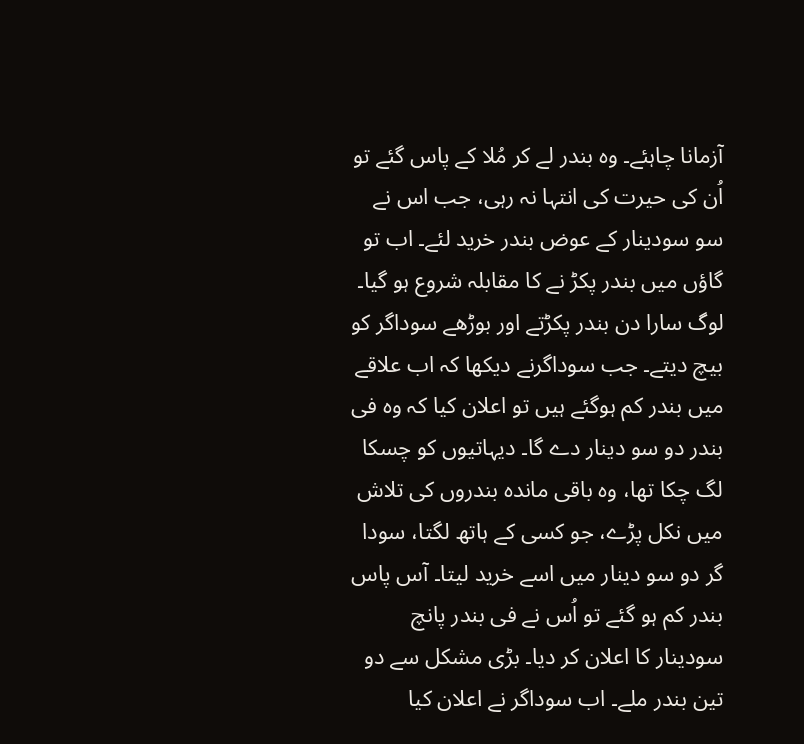آزمانا چاہئے۔ وہ بندر لے کر مُلا کے پاس گئے تو اُن کی حیرت کی انتہا نہ رہی، جب اس نے سو سودینار کے عوض بندر خرید لئے۔ اب تو گاؤں میں بندر پکڑ نے کا مقابلہ شروع ہو گیا۔ لوگ سارا دن بندر پکڑتے اور بوڑھے سوداگر کو بیچ دیتے۔ جب سوداگرنے دیکھا کہ اب علاقے میں بندر کم ہوگئے ہیں تو اعلان کیا کہ وہ فی بندر دو سو دینار دے گا۔ دیہاتیوں کو چسکا لگ چکا تھا، وہ باقی ماندہ بندروں کی تلاش میں نکل پڑے، جو کسی کے ہاتھ لگتا، سودا گر دو سو دینار میں اسے خرید لیتا۔ آس پاس بندر کم ہو گئے تو اُس نے فی بندر پانچ سودینار کا اعلان کر دیا۔ بڑی مشکل سے دو تین بندر ملے۔ اب سوداگر نے اعلان کیا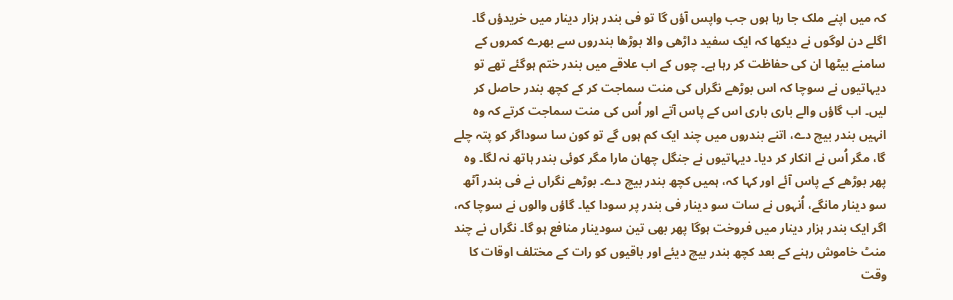کہ میں اپنے ملک جا رہا ہوں جب واپس آؤں گا تو فی بندر ہزار دینار میں خریدؤں گا۔ اگلے دن لوگوں نے دیکھا کہ ایک سفید داڑھی والا بوڑھا بندروں سے بھرے کمروں کے سامنے بیٹھا ان کی حفاظت کر رہا ہے۔ چوں کے اب علاقے میں بندر ختم ہوگئے تھے تو دیہاتیوں نے سوچا کہ اس بوڑھے نگراں کی منت سماجت کر کے کچھ بندر حاصل کر لیں۔ اب گاؤں والے باری باری اس کے پاس آتے اور اُس کی منت سماجت کرتے کہ وہ انہیں بندر بیچ دے، اتنے بندروں میں چند ایک کم ہوں گے تو کون سا سوداگر کو پتہ چلے گا، مگر اُس نے انکار کر دیا۔ دیہاتیوں نے جنگل چھان مارا مگر کوئی بندر ہاتھ نہ لگا۔ وہ پھر بوڑھے کے پاس آئے اور کہا کہ، ہمیں کچھ بندر بیچ دے۔ بوڑھے نگراں نے فی بندر آٹھ سو دینار مانگے، اُنہوں نے سات سو دینار فی بندر پر سودا کیا۔ گاؤں والوں نے سوچا کہ، اگر ایک بندر ہزار دینار میں فروخت ہوگا پھر بھی تین سودینار منافع ہو گا۔ نگراں نے چند منٹ خاموش رہنے کے بعد کچھ بندر بیچ دیئے اور باقیوں کو رات کے مختلف اوقات کا وقت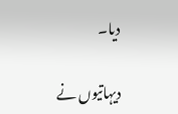دیا۔

دیہاتیوں نے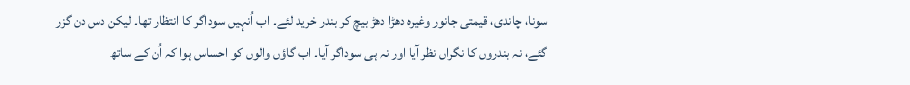سونا، چاندی، قیمتی جانور وغیرہ دھڑا دھڑ بیچ کر بندر خرید لئے۔ اب اُنہیں سوداگر کا انتظار تھا۔ لیکن دس دن گزر گئے، نہ بندروں کا نگراں نظر آیا اور نہ ہی سوداگر آیا۔ اب گاؤں والوں کو احساس ہوا کہ اُن کے ساتھ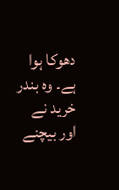دھوکا ہوا ہے۔ وہ بندر خرید نے اور بیچنے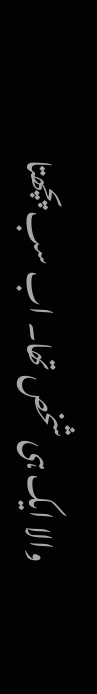والا ایک ہی شخص تھا۔ اب سب پچھتا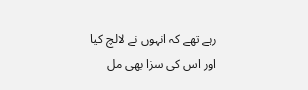رہے تھے کہ انہوں نے لالچ کیا اور اس کی سزا بھی مل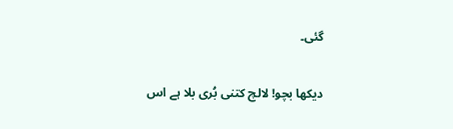گئی۔

دیکھا بچو! لالچ کتنی بُری بلا ہے اس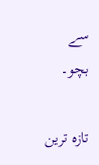سے بچو۔

تازہ ترین